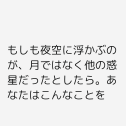もしも夜空に浮かぶのが、月ではなく他の惑星だったとしたら。あなたはこんなことを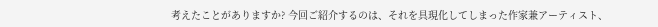考えたことがありますか? 今回ご紹介するのは、それを具現化してしまった作家兼アーティスト、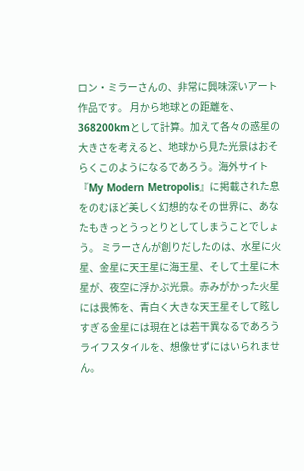ロン・ミラーさんの、非常に興味深いアート作品です。 月から地球との距離を、368200kmとして計算。加えて各々の惑星の大きさを考えると、地球から見た光景はおそらくこのようになるであろう。海外サイト『My Modern Metropolis』に掲載された息をのむほど美しく幻想的なその世界に、あなたもきっとうっとりとしてしまうことでしょう。 ミラーさんが創りだしたのは、水星に火星、金星に天王星に海王星、そして土星に木星が、夜空に浮かぶ光景。赤みがかった火星には畏怖を、青白く大きな天王星そして眩しすぎる金星には現在とは若干異なるであろうライフスタイルを、想像せずにはいられません。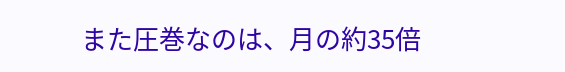また圧巻なのは、月の約35倍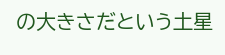の大きさだという土星